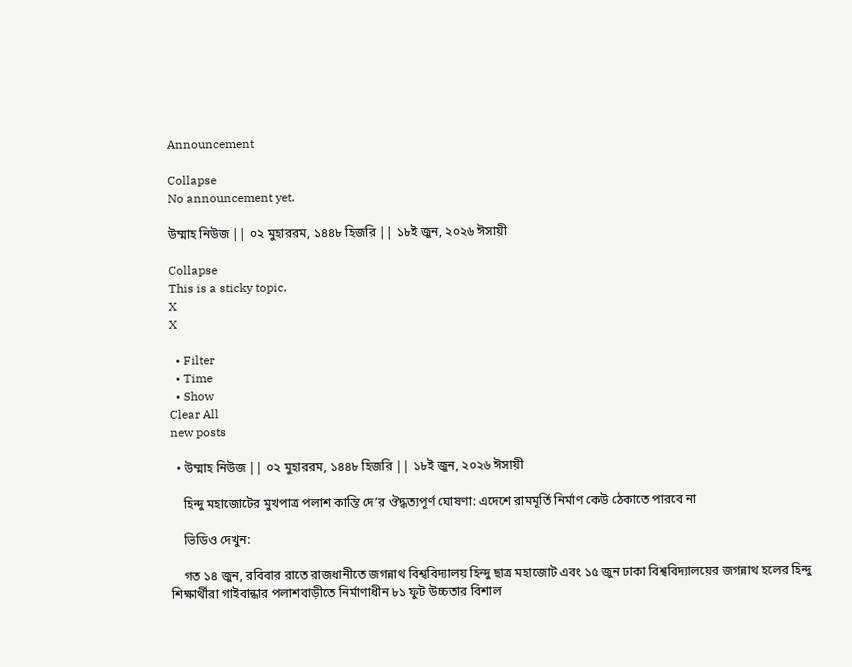Announcement

Collapse
No announcement yet.

উম্মাহ নিউজ || ০২ মুহাররম, ১৪৪৮ হিজরি || ১৮ই জুন, ২০২৬ ঈসায়ী

Collapse
This is a sticky topic.
X
X

  • Filter
  • Time
  • Show
Clear All
new posts

  • উম্মাহ নিউজ || ০২ মুহাররম, ১৪৪৮ হিজরি || ১৮ই জুন, ২০২৬ ঈসায়ী

    হিন্দু মহাজোটের মুখপাত্র পলাশ কান্তি দে’র ঔদ্ধত্যপূর্ণ ঘোষণা: এদেশে রামমূর্তি নির্মাণ কেউ ঠেকাতে পারবে না

    ভিডিও দেখুন:

    গত ১৪ জুন, রবিবার রাতে রাজধানীতে জগন্নাথ বিশ্ববিদ্যালয় হিন্দু ছাত্র মহাজোট এবং ১৫ জুন ঢাকা বিশ্ববিদ্যালয়ের জগন্নাথ হলের হিন্দু শিক্ষার্থীরা গাইবান্ধার পলাশবাড়ীতে নির্মাণাধীন ৮১ ফুট উচ্চতার বিশাল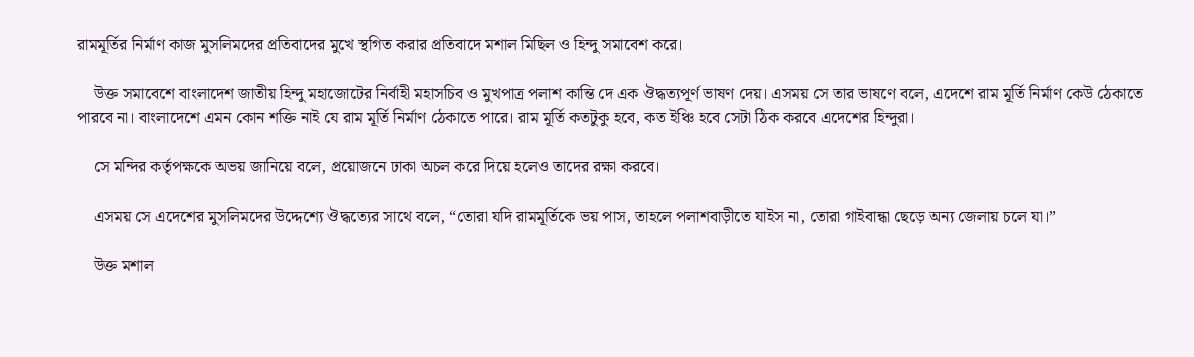রামমূর্তির নির্মাণ কাজ মুসলিমদের প্রতিবাদের মুখে স্থগিত করার প্রতিবাদে মশাল মিছিল ও হিন্দু সমাবেশ করে।

    উক্ত সমাবেশে বাংলাদেশ জাতীয় হিন্দু মহাজোটের নির্বাহী মহাসচিব ও মুখপাত্র পলাশ কান্তি দে এক ঔদ্ধত্যপূর্ণ ভাষণ দেয়। এসময় সে তার ভাষণে বলে, এদেশে রাম মূর্তি নির্মাণ কেউ ঠেকাতে পারবে না। বাংলাদেশে এমন কোন শক্তি নাই যে রাম মূর্তি নির্মাণ ঠেকাতে পারে। রাম মূর্তি কতটুকু হবে, কত ইঞ্চি হবে সেটা ঠিক করবে এদেশের হিন্দুরা।

    সে মন্দির কর্তৃপক্ষকে অভয় জানিয়ে বলে, প্রয়োজনে ঢাকা অচল করে দিয়ে হলেও তাদের রক্ষা করবে।

    এসময় সে এদেশের মুসলিমদের উদ্দেশ্যে ঔদ্ধত্যের সাথে বলে, “তোরা যদি রামমূর্তিকে ভয় পাস, তাহলে পলাশবাড়ীতে যাইস না, তোরা গাইবান্ধা ছেড়ে অন্য জেলায় চলে যা।”

    উক্ত মশাল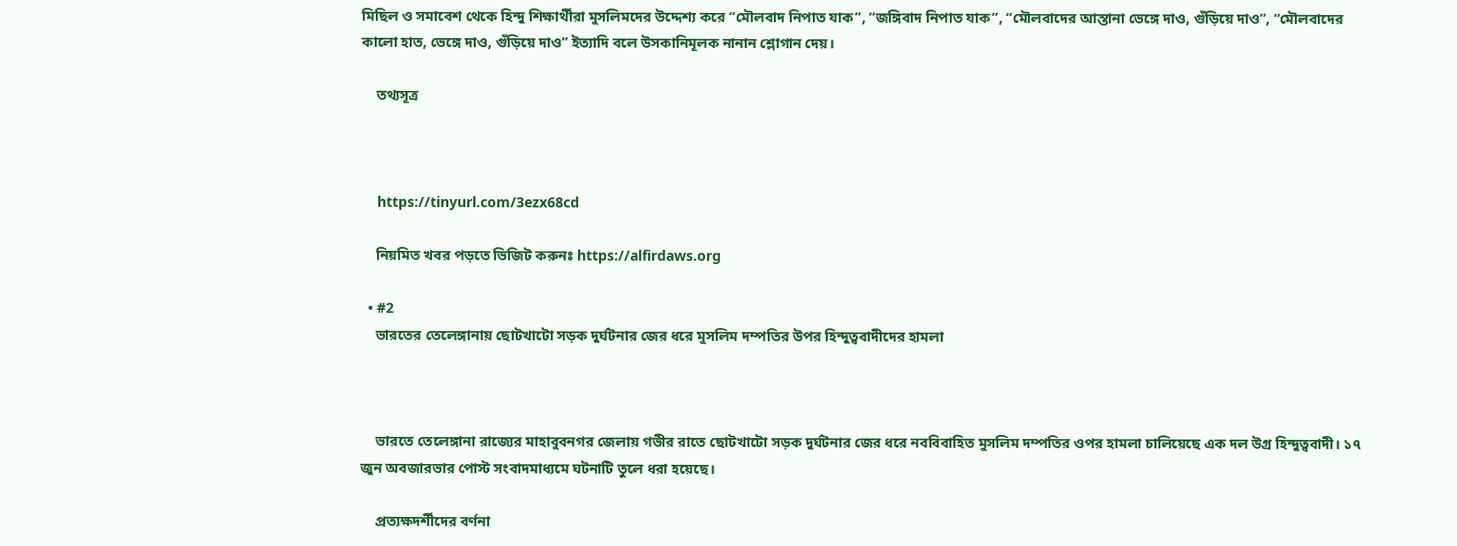মিছিল ও সমাবেশ থেকে হিন্দু শিক্ষার্থীরা মুসলিমদের উদ্দেশ্য করে “মৌলবাদ নিপাত যাক”, “জঙ্গিবাদ নিপাত যাক”, “মৌলবাদের আস্তানা ভেঙ্গে দাও, গুঁড়িয়ে দাও”, “মৌলবাদের কালো হাত, ভেঙ্গে দাও, গুঁড়িয়ে দাও” ইত্যাদি বলে উসকানিমূলক নানান শ্লোগান দেয়।

    তথ্যসূত্র



    https://tinyurl.com/3ezx68cd

    নিয়মিত খবর পড়তে ভিজিট করুনঃ https://alfirdaws.org

  • #2
    ভারতের তেলেঙ্গানায় ছোটখাটো সড়ক দুর্ঘটনার জের ধরে মুসলিম দম্পতির উপর হিন্দুত্ববাদীদের হামলা



    ভারতে তেলেঙ্গানা রাজ্যের মাহাবুবনগর জেলায় গভীর রাতে ছোটখাটো সড়ক দুর্ঘটনার জের ধরে নববিবাহিত মুসলিম দম্পতির ওপর হামলা চালিয়েছে এক দল উগ্র হিন্দুত্ববাদী। ১৭ জুন অবজারভার পোস্ট সংবাদমাধ্যমে ঘটনাটি তুলে ধরা হয়েছে।

    প্রত্যক্ষদর্শীদের বর্ণনা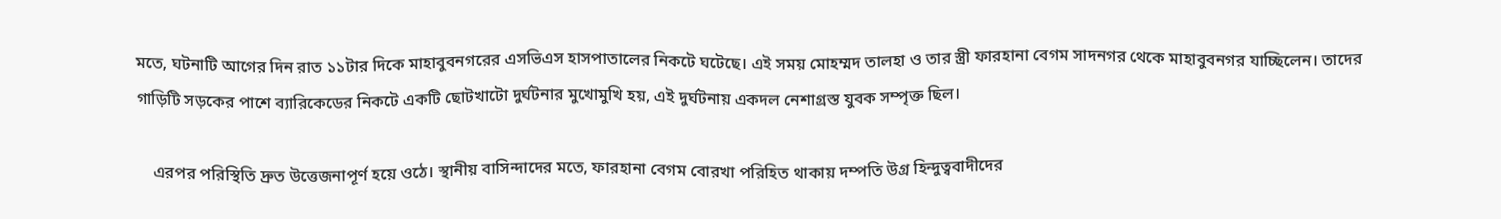মতে, ঘটনাটি আগের দিন রাত ১১টার দিকে মাহাবুবনগরের এসভিএস হাসপাতালের নিকটে ঘটেছে। এই সময় মোহম্মদ তালহা ও তার স্ত্রী ফারহানা বেগম সাদনগর থেকে মাহাবুবনগর যাচ্ছিলেন। তাদের গাড়িটি সড়কের পাশে ব্যারিকেডের নিকটে একটি ছোটখাটো দুর্ঘটনার মুখোমুখি হয়, এই দুর্ঘটনায় একদল নেশাগ্রস্ত যুবক সম্পৃক্ত ছিল।

    এরপর পরিস্থিতি দ্রুত উত্তেজনাপূর্ণ হয়ে ওঠে। স্থানীয় বাসিন্দাদের মতে, ফারহানা বেগম বোরখা পরিহিত থাকায় দম্পতি উগ্র হিন্দুত্ববাদীদের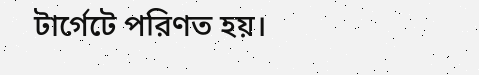টার্গেটে পরিণত হয়।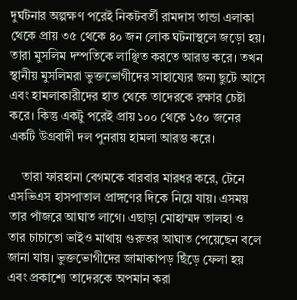দুর্ঘটনার অল্পক্ষণ পরেই নিকটবর্তী রামদাস তান্ডা এলাকা থেকে প্রায় ৩৫ থেকে ৪০ জন লোক ঘটনাস্থলে জড়ো হয়। তারা মুসলিম দম্পতিকে লাঞ্ছিত করতে আরম্ভ করে। তখন স্থানীয় মুসলিমরা ভুক্তভোগীদের সাহায্যের জন্য ছুটে আসে এবং হামলাকারীদের হাত থেকে তাদেরকে রক্ষার চেষ্টা করে। কিন্তু একটু পরেই প্রায় ১০০ থেকে ১৫০ জনের একটি উগ্রবাদী দল পুনরায় হামলা আরম্ভ করে।

    তারা ফারহানা বেগমকে বারবার মারধর করে, টেনে এসভিএস হাসপাতাল প্রাঙ্গণের দিকে নিয়ে যায়। এসময় তার পাঁজরে আঘাত লাগে। এছাড়া মোহাম্মদ তালহা ও তার চাচাতো ভাইও মাথায় গুরুতর আঘাত পেয়েছেন বলে জানা যায়। ভুক্তভোগীদের জামাকাপড় ছিঁড়ে ফেলা হয় এবং প্রকাশ্যে তাদেরকে অপমান করা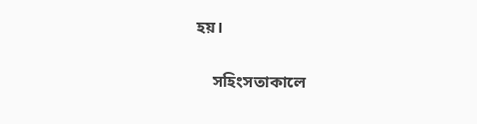হয়।

    সহিংসতাকালে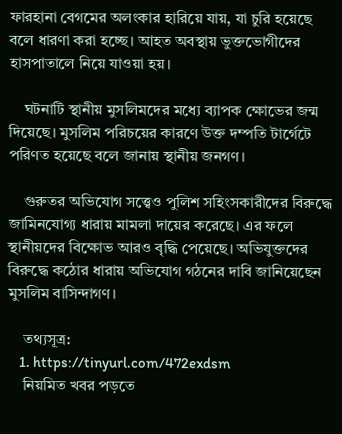ফারহানা বেগমের অলংকার হারিয়ে যায়, যা চুরি হয়েছে বলে ধারণা করা হচ্ছে। আহত অবস্থায় ভুক্তভোগীদের হাসপাতালে নিয়ে যাওয়া হয়।

    ঘটনাটি স্থানীয় মুসলিমদের মধ্যে ব্যাপক ক্ষোভের জন্ম দিয়েছে। মুসলিম পরিচয়ের কারণে উক্ত দম্পতি টার্গেটে পরিণত হয়েছে বলে জানায় স্থানীয় জনগণ।

    গুরুতর অভিযোগ সত্ত্বেও পুলিশ সহিংসকারীদের বিরুদ্ধে জামিনযোগ্য ধারায় মামলা দায়ের করেছে। এর ফলে স্থানীয়দের বিক্ষোভ আরও বৃদ্ধি পেয়েছে। অভিযুক্তদের বিরুদ্ধে কঠোর ধারায় অভিযোগ গঠনের দাবি জানিয়েছেন মুসলিম বাসিন্দাগণ।

    তথ্যসূত্র:
    1. https://tinyurl.com/472exdsm
    নিয়মিত খবর পড়তে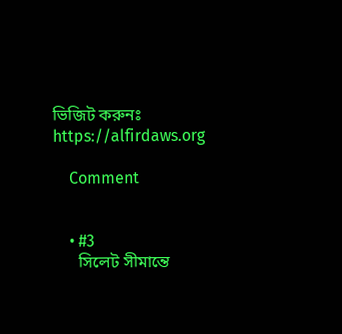ভিজিট করুনঃ https://alfirdaws.org

    Comment


    • #3
      সিলেট সীমান্তে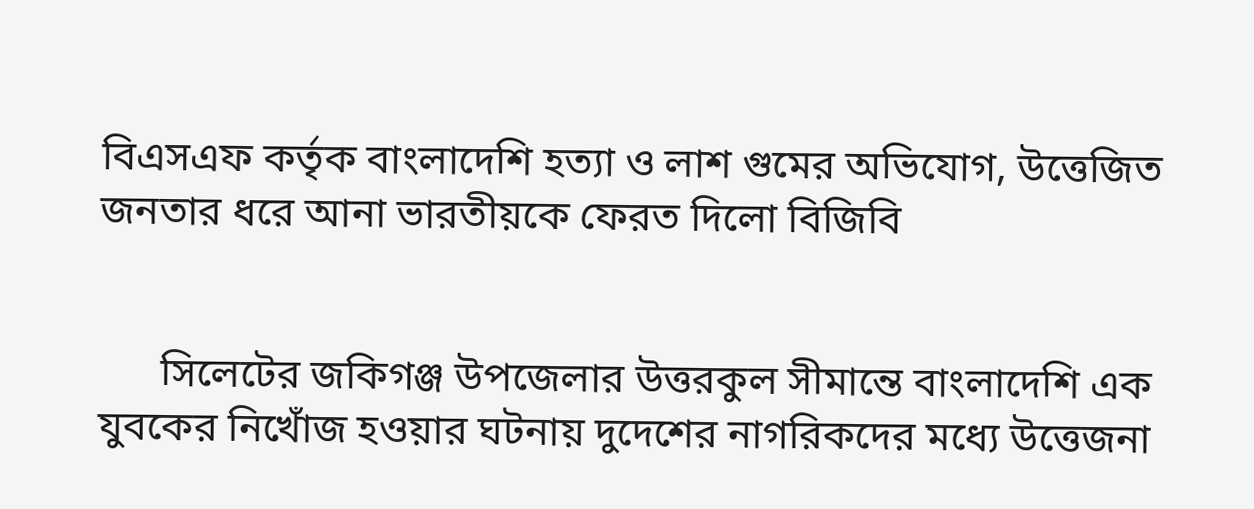বিএসএফ কর্তৃক বাংলাদেশি হত্যা ও লাশ গুমের অভিযোগ, উত্তেজিত জনতার ধরে আনা ভারতীয়কে ফেরত দিলো বিজিবি


      সিলেটের জকিগঞ্জ উপজেলার উত্তরকুল সীমান্তে বাংলাদেশি এক যুবকের নিখোঁজ হওয়ার ঘটনায় দুদেশের নাগরিকদের মধ্যে উত্তেজনা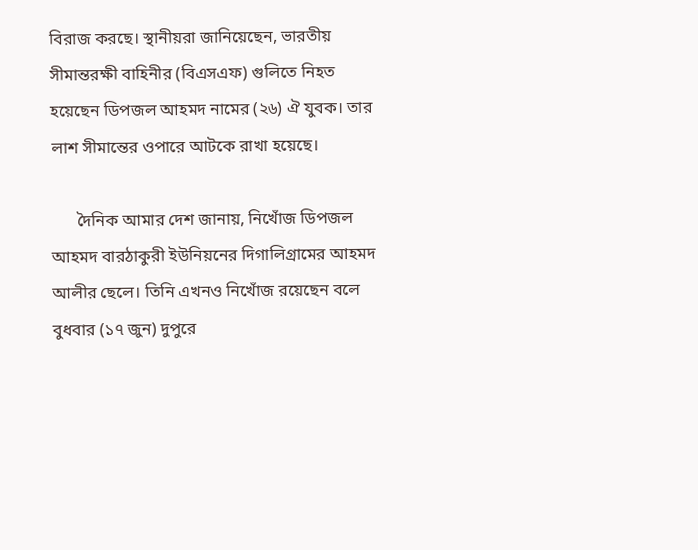বিরাজ করছে। স্থানীয়রা জানিয়েছেন, ভারতীয় সীমান্তরক্ষী বাহিনীর (বিএসএফ) গুলিতে নিহত হয়েছেন ডিপজল আহমদ নামের (২৬) ঐ যুবক। তার লাশ সীমান্তের ওপারে আটকে রাখা হয়েছে।

      দৈনিক আমার দেশ জানায়, নিখোঁজ ডিপজল আহমদ বারঠাকুরী ইউনিয়নের দিগালিগ্রামের আহমদ আলীর ছেলে। তিনি এখনও নিখোঁজ রয়েছেন বলে বুধবার (১৭ জুন) দুপুরে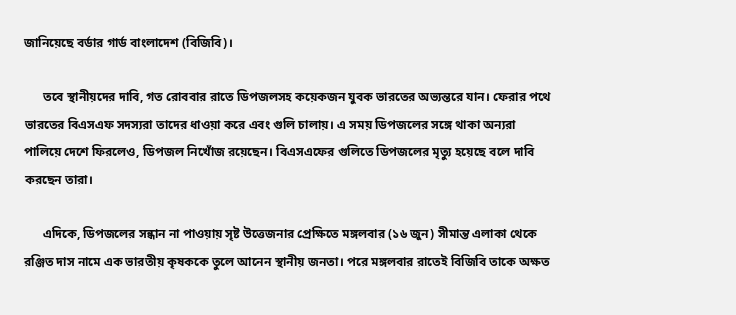জানিয়েছে বর্ডার গার্ড বাংলাদেশ (বিজিবি)।

      তবে স্থানীয়দের দাবি, গত রোববার রাতে ডিপজলসহ কয়েকজন যুবক ভারতের অভ্যন্তরে যান। ফেরার পথে ভারতের বিএসএফ সদস্যরা তাদের ধাওয়া করে এবং গুলি চালায়। এ সময় ডিপজলের সঙ্গে থাকা অন্যরা পালিয়ে দেশে ফিরলেও, ডিপজল নিখোঁজ রয়েছেন। বিএসএফের গুলিতে ডিপজলের মৃত্যু হয়েছে বলে দাবি করছেন তারা।

      এদিকে, ডিপজলের সন্ধান না পাওয়ায় সৃষ্ট উত্তেজনার প্রেক্ষিতে মঙ্গলবার (১৬ জুন) সীমান্ত এলাকা থেকে রঞ্জিত দাস নামে এক ভারতীয় কৃষককে তুলে আনেন স্থানীয় জনতা। পরে মঙ্গলবার রাতেই বিজিবি তাকে অক্ষত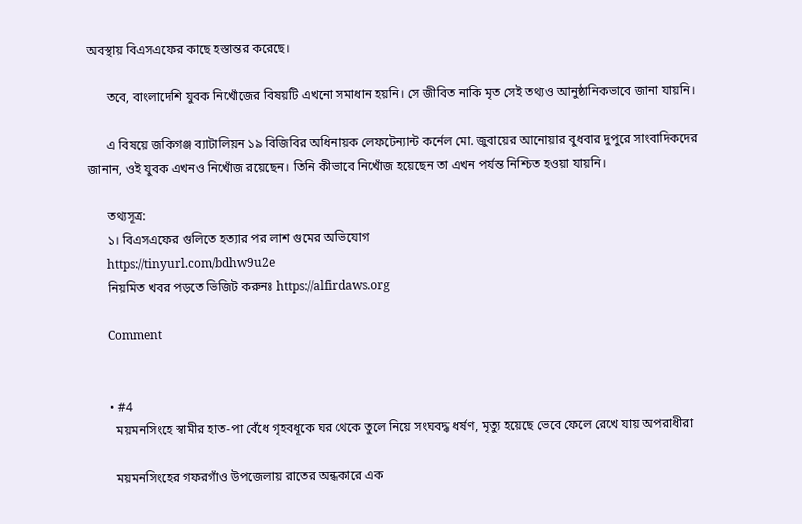অবস্থায় বিএসএফের কাছে হস্তান্তর করেছে।

      তবে, বাংলাদেশি যুবক নিখোঁজের বিষয়টি এখনো সমাধান হয়নি। সে জীবিত নাকি মৃত সেই তথ্যও আনুষ্ঠানিকভাবে জানা যায়নি।

      এ বিষয়ে জ‌কিগঞ্জ ব‌্যাটা‌লিয়ন ১৯ বি‌জি‌বির অধিনায়ক লেফটেন্যান্ট কর্নেল মো. জুবায়ের আনোয়ার বুধবার দুপুরে সাংবাদিকদের জানান, ওই যুবক এখনও নিখোঁজ রয়েছেন। তিনি কীভাবে নিখোঁজ হয়েছেন তা এখন পর্যন্ত নিশ্চিত হওয়া যায়নি।

      তথ্যসূত্র:
      ১। বিএসএফের গুলিতে হত্যার পর লাশ গুমের অভিযোগ
      https://tinyurl.com/bdhw9u2e
      নিয়মিত খবর পড়তে ভিজিট করুনঃ https://alfirdaws.org

      Comment


      • #4
        ময়মনসিংহে স্বামীর হাত-পা বেঁধে গৃহবধূকে ঘর থেকে তুলে নিয়ে সংঘবদ্ধ ধর্ষণ, মৃত্যু হয়েছে ভেবে ফেলে রেখে যায় অপরাধীরা

        ময়মনসিংহের গফরগাঁও উপজেলায় রাতের অন্ধকারে এক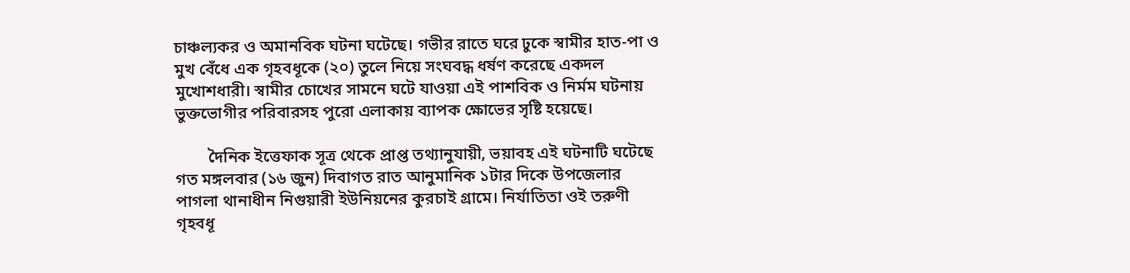চাঞ্চল্যকর ও অমানবিক ঘটনা ঘটেছে। গভীর রাতে ঘরে ঢুকে স্বামীর হাত-পা ও মুখ বেঁধে এক গৃহবধূকে (২০) তুলে নিয়ে সংঘবদ্ধ ধর্ষণ করেছে একদল মুখোশধারী। স্বামীর চোখের সামনে ঘটে যাওয়া এই পাশবিক ও নির্মম ঘটনায় ভুক্তভোগীর পরিবারসহ পুরো এলাকায় ব্যাপক ক্ষোভের সৃষ্টি হয়েছে।

        দৈনিক ইত্তেফাক সূত্র থেকে প্রাপ্ত তথ্যানুযায়ী, ভয়াবহ এই ঘটনাটি ঘটেছে গত মঙ্গলবার (১৬ জুন) দিবাগত রাত আনুমানিক ১টার দিকে উপজেলার পাগলা থানাধীন নিগুয়ারী ইউনিয়নের কুরচাই গ্রামে। নির্যাতিতা ওই তরুণী গৃহবধূ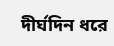দীর্ঘদিন ধরে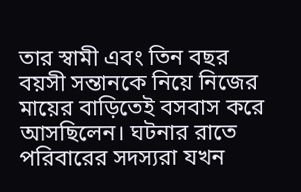তার স্বামী এবং তিন বছর বয়সী সন্তানকে নিয়ে নিজের মায়ের বাড়িতেই বসবাস করে আসছিলেন। ঘটনার রাতে পরিবারের সদস্যরা যখন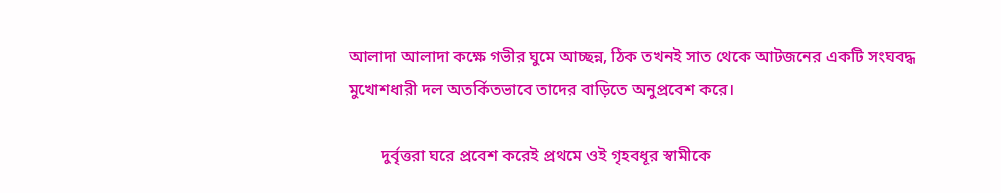আলাদা আলাদা কক্ষে গভীর ঘুমে আচ্ছন্ন, ঠিক তখনই সাত থেকে আটজনের একটি সংঘবদ্ধ মুখোশধারী দল অতর্কিতভাবে তাদের বাড়িতে অনুপ্রবেশ করে।

        দুর্বৃত্তরা ঘরে প্রবেশ করেই প্রথমে ওই গৃহবধূর স্বামীকে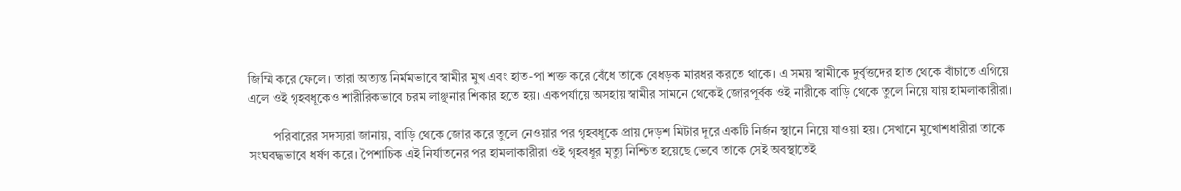জিম্মি করে ফেলে। তারা অত্যন্ত নির্মমভাবে স্বামীর মুখ এবং হাত-পা শক্ত করে বেঁধে তাকে বেধড়ক মারধর করতে থাকে। এ সময় স্বামীকে দুর্বৃত্তদের হাত থেকে বাঁচাতে এগিয়ে এলে ওই গৃহবধূকেও শারীরিকভাবে চরম লাঞ্ছনার শিকার হতে হয়। একপর্যায়ে অসহায় স্বামীর সামনে থেকেই জোরপূর্বক ওই নারীকে বাড়ি থেকে তুলে নিয়ে যায় হামলাকারীরা।

        পরিবারের সদস্যরা জানায়, বাড়ি থেকে জোর করে তুলে নেওয়ার পর গৃহবধূকে প্রায় দেড়শ মিটার দূরে একটি নির্জন স্থানে নিয়ে যাওয়া হয়। সেখানে মুখোশধারীরা তাকে সংঘবদ্ধভাবে ধর্ষণ করে। পৈশাচিক এই নির্যাতনের পর হামলাকারীরা ওই গৃহবধূর মৃত্যু নিশ্চিত হয়েছে ভেবে তাকে সেই অবস্থাতেই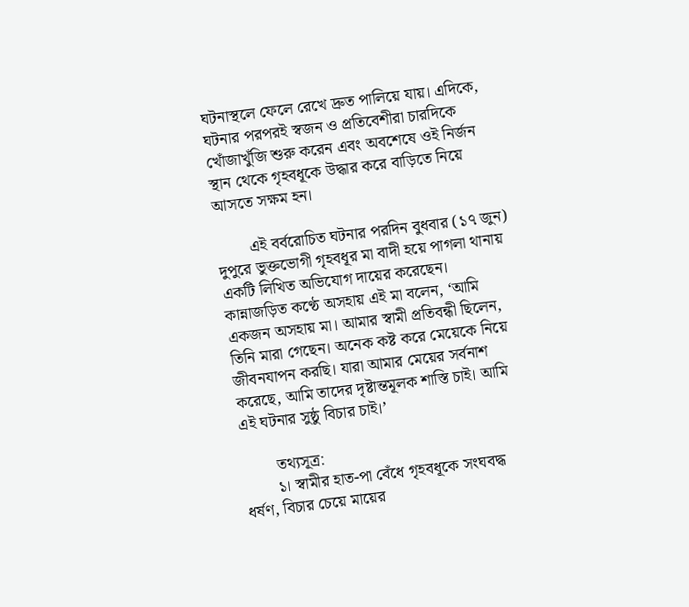ঘটনাস্থলে ফেলে রেখে দ্রুত পালিয়ে যায়। এদিকে, ঘটনার পরপরই স্বজন ও প্রতিবেশীরা চারদিকে খোঁজাখুঁজি শুরু করেন এবং অবশেষে ওই নির্জন স্থান থেকে গৃহবধূকে উদ্ধার করে বাড়িতে নিয়ে আসতে সক্ষম হন।

        এই বর্বরোচিত ঘটনার পরদিন বুধবার (১৭ জুন) দুপুরে ভুক্তভোগী গৃহবধূর মা বাদী হয়ে পাগলা থানায় একটি লিখিত অভিযোগ দায়ের করেছেন। কান্নাজড়িত কণ্ঠে অসহায় এই মা বলেন, ‘আমি একজন অসহায় মা। আমার স্বামী প্রতিবন্ধী ছিলেন, তিনি মারা গেছেন। অনেক কষ্ট করে মেয়েকে নিয়ে জীবনযাপন করছি। যারা আমার মেয়ের সর্বনাশ করেছে, আমি তাদের দৃষ্টান্তমূলক শাস্তি চাই। আমি এই ঘটনার সুষ্ঠু বিচার চাই।’

        তথ্যসূত্র:
        ১। স্বামীর হাত-পা বেঁধে গৃহবধূকে সংঘবদ্ধ ধর্ষণ, বিচার চেয়ে মায়ের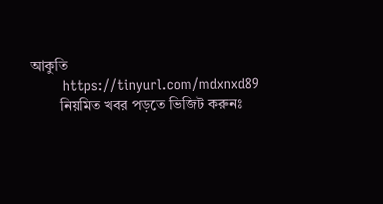আকুতি
        https://tinyurl.com/mdxnxd89
        নিয়মিত খবর পড়তে ভিজিট করুনঃ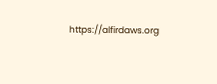https://alfirdaws.org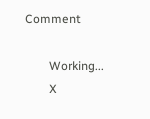Comment

        Working...
        X